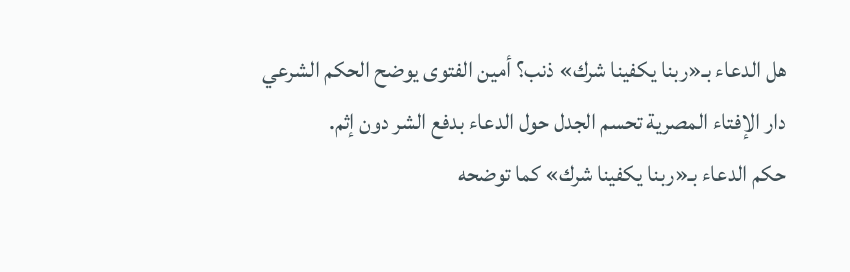هل الدعاء بـ«ربنا يكفينا شرك» ذنب؟ أمين الفتوى يوضح الحكم الشرعي
دار الإفتاء المصرية تحسم الجدل حول الدعاء بدفع الشر دون إثم.
حكم الدعاء بـ«ربنا يكفينا شرك» كما توضحه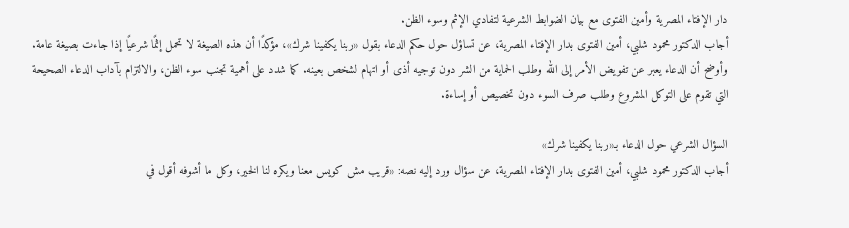دار الإفتاء المصرية وأمين الفتوى مع بيان الضوابط الشرعية لتفادي الإثم وسوء الظن.
أجاب الدكتور محمود شلبي، أمين الفتوى بدار الإفتاء المصرية، عن تساؤل حول حكم الدعاء بقول «ربنا يكفينا شرك»، مؤكدًا أن هذه الصيغة لا تحمل إثمًا شرعيًا إذا جاءت بصيغة عامة. وأوضح أن الدعاء يعبر عن تفويض الأمر إلى الله وطلب الحماية من الشر دون توجيه أذى أو اتهام لشخص بعينه. كما شدد على أهمية تجنب سوء الظن، والالتزام بآداب الدعاء الصحيحة التي تقوم على التوكل المشروع وطلب صرف السوء دون تخصيص أو إساءة.

السؤال الشرعي حول الدعاء بـ«ربنا يكفينا شرك»
أجاب الدكتور محمود شلبي، أمين الفتوى بدار الإفتاء المصرية، عن سؤال ورد إليه نصه: «قريب مش كويس معنا ويكره لنا الخير، وكل ما أشوفه أقول في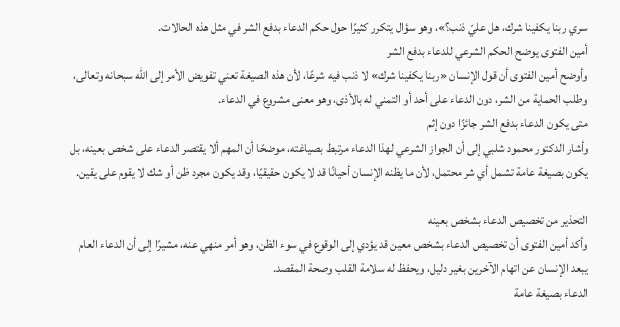سري ربنا يكفينا شرك، هل عليّ ذنب؟»، وهو سؤال يتكرر كثيرًا حول حكم الدعاء بدفع الشر في مثل هذه الحالات.
أمين الفتوى يوضح الحكم الشرعي للدعاء بدفع الشر
وأوضح أمين الفتوى أن قول الإنسان «ربنا يكفينا شرك» لا ذنب فيه شرعًا، لأن هذه الصيغة تعني تفويض الأمر إلى الله سبحانه وتعالى، وطلب الحماية من الشر، دون الدعاء على أحد أو التمني له بالأذى، وهو معنى مشروع في الدعاء.
متى يكون الدعاء بدفع الشر جائزًا دون إثم
وأشار الدكتور محمود شلبي إلى أن الجواز الشرعي لهذا الدعاء مرتبط بصياغته، موضحًا أن المهم ألا يقتصر الدعاء على شخص بعينه، بل يكون بصيغة عامة تشمل أي شر محتمل، لأن ما يظنه الإنسان أحيانًا قد لا يكون حقيقيًا، وقد يكون مجرد ظن أو شك لا يقوم على يقين.

التحذير من تخصيص الدعاء بشخص بعينه
وأكد أمين الفتوى أن تخصيص الدعاء بشخص معين قد يؤدي إلى الوقوع في سوء الظن، وهو أمر منهي عنه، مشيرًا إلى أن الدعاء العام يبعد الإنسان عن اتهام الآخرين بغير دليل، ويحفظ له سلامة القلب وصحة المقصد.
الدعاء بصيغة عامة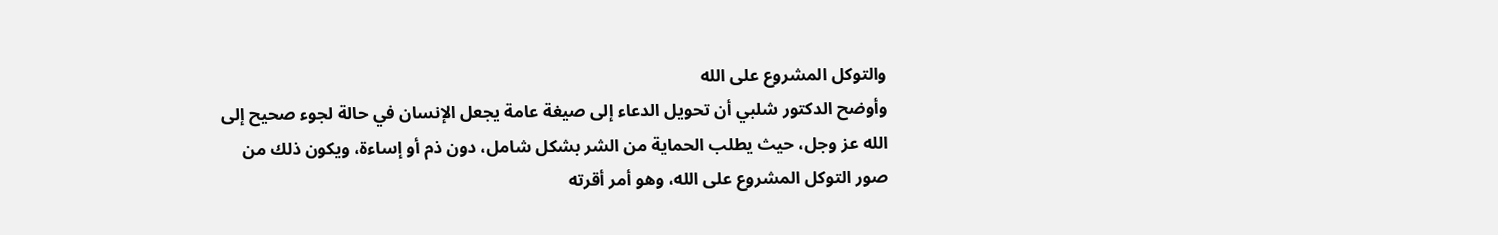والتوكل المشروع على الله
وأوضح الدكتور شلبي أن تحويل الدعاء إلى صيغة عامة يجعل الإنسان في حالة لجوء صحيح إلى الله عز وجل، حيث يطلب الحماية من الشر بشكل شامل، دون ذم أو إساءة، ويكون ذلك من صور التوكل المشروع على الله، وهو أمر أقرته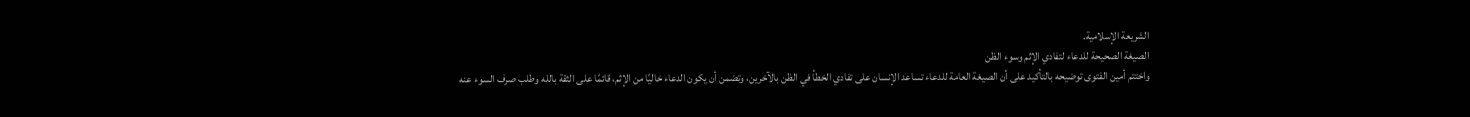الشريعة الإسلامية.
الصيغة الصحيحة للدعاء لتفادي الإثم وسوء الظن
واختتم أمين الفتوى توضيحه بالتأكيد على أن الصيغة العامة للدعاء تساعد الإنسان على تفادي الخطأ في الظن بالآخرين، وتضمن أن يكون الدعاء خاليًا من الإثم، قائمًا على الثقة بالله وطلب صرف السوء عنه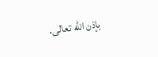بإذن الله تعالى.